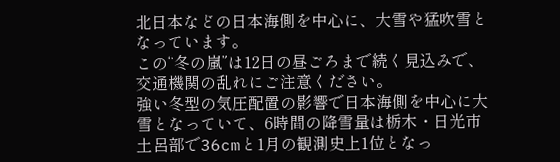北日本などの日本海側を中心に、大雪や猛吹雪となっています。
この“冬の嵐”は12日の昼ごろまで続く見込みで、交通機関の乱れにご注意ください。
強い冬型の気圧配置の影響で日本海側を中心に大雪となっていて、6時間の降雪量は栃木・日光市土呂部で36cmと1月の観測史上1位となっ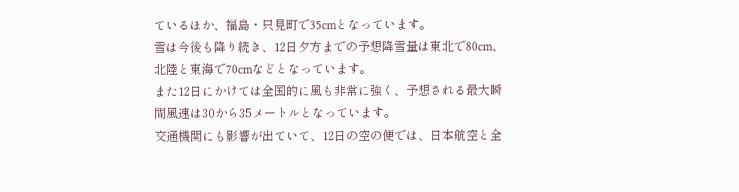ているほか、福島・只見町で35cmとなっています。
雪は今後も降り続き、12日夕方までの予想降雪量は東北で80cm、北陸と東海で70cmなどとなっています。
また12日にかけては全国的に風も非常に強く、予想される最大瞬間風速は30から35メートルとなっています。
交通機関にも影響が出ていて、12日の空の便では、日本航空と全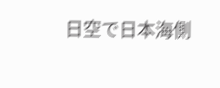日空で日本海側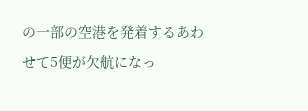の一部の空港を発着するあわせて5便が欠航になっ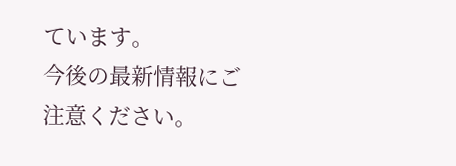ています。
今後の最新情報にご注意ください。